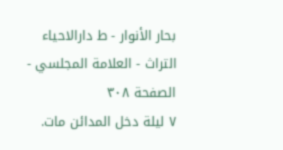بحار الأنوار - ط دارالاحیاء التراث - العلامة المجلسي - الصفحة ٣٠٨
٧ ليلة دخل المدائن مات.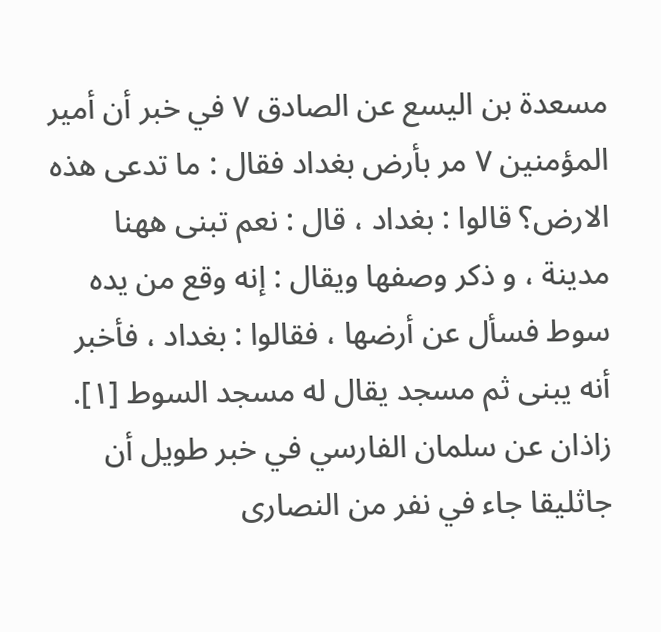مسعدة بن اليسع عن الصادق ٧ في خبر أن أمير المؤمنين ٧ مر بأرض بغداد فقال : ما تدعى هذه الارض؟ قالوا : بغداد ، قال : نعم تبنى ههنا مدينة ، و ذكر وصفها ويقال : إنه وقع من يده سوط فسأل عن أرضها ، فقالوا : بغداد ، فأخبر أنه يبنى ثم مسجد يقال له مسجد السوط [١].
زاذان عن سلمان الفارسي في خبر طويل أن جاثليقا جاء في نفر من النصارى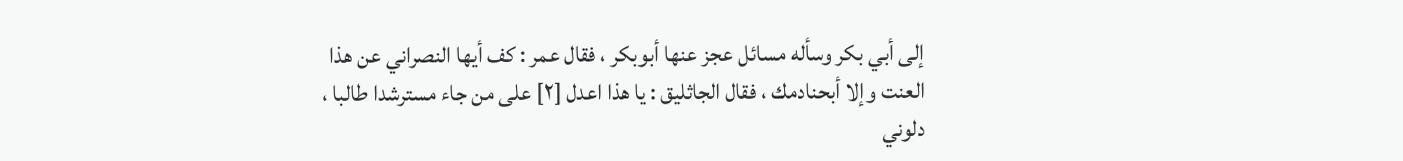إلى أبي بكر وسأله مسائل عجز عنها أبوبكر ، فقال عمر : كف أيها النصراني عن هذا العنت وإلا أبحنادمك ، فقال الجاثليق : يا هذا اعدل [٢] على من جاء مسترشدا طالبا ، دلوني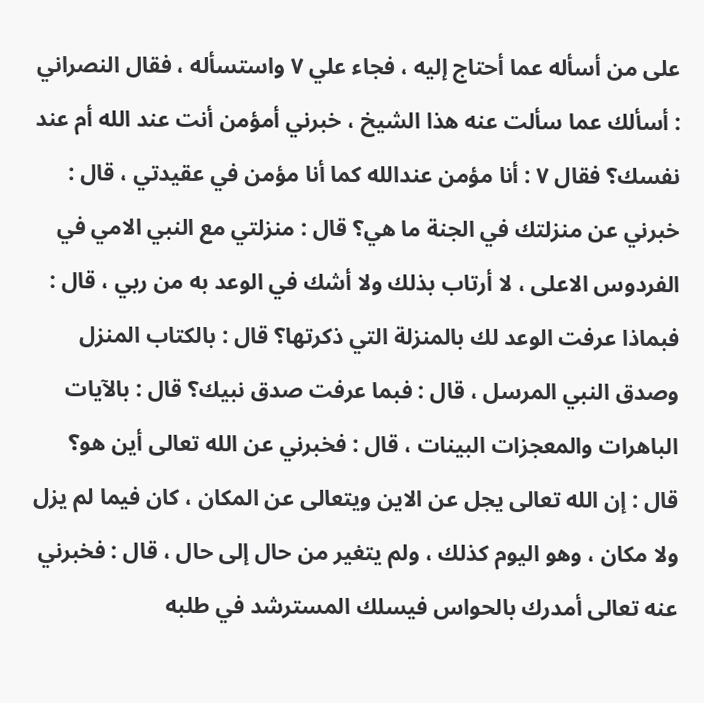على من أسأله عما أحتاج إليه ، فجاء علي ٧ واستسأله ، فقال النصراني : أسألك عما سألت عنه هذا الشيخ ، خبرني أمؤمن أنت عند الله أم عند نفسك؟ فقال ٧ : أنا مؤمن عندالله كما أنا مؤمن في عقيدتي ، قال : خبرني عن منزلتك في الجنة ما هي؟ قال : منزلتي مع النبي الامي في الفردوس الاعلى ، لا أرتاب بذلك ولا أشك في الوعد به من ربي ، قال : فبماذا عرفت الوعد لك بالمنزلة التي ذكرتها؟ قال : بالكتاب المنزل وصدق النبي المرسل ، قال : فبما عرفت صدق نبيك؟ قال : بالآيات الباهرات والمعجزات البينات ، قال : فخبرني عن الله تعالى أين هو؟ قال : إن الله تعالى يجل عن الاين ويتعالى عن المكان ، كان فيما لم يزل ولا مكان ، وهو اليوم كذلك ، ولم يتغير من حال إلى حال ، قال : فخبرني عنه تعالى أمدرك بالحواس فيسلك المسترشد في طلبه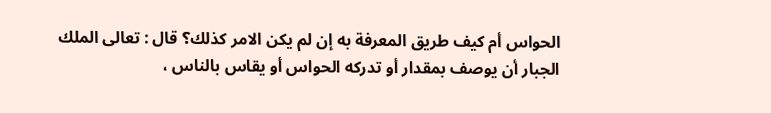الحواس أم كيف طريق المعرفة به إن لم يكن الامر كذلك؟ قال : تعالى الملك الجبار أن يوصف بمقدار أو تدركه الحواس أو يقاس بالناس ،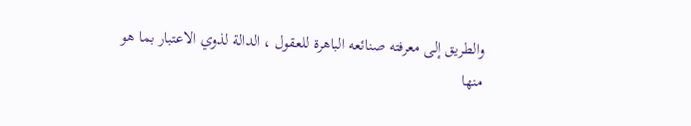والطريق إلى معرفته صنائعه الباهرة للعقول ، الدالة لذوي الاعتبار بما هو منها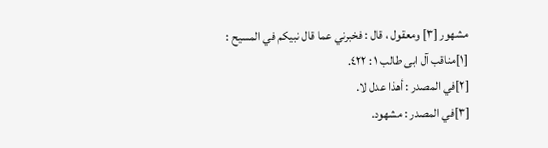مشهور [٣] ومعقول ، قال : فخبرني عما قال نبيكم في المسيح :
[١]مناقب آل ابى طالب ١ : ٤٢٢.
[٢]في المصدر : أهذا عدل لا.
[٣]في المصدر : مشهود.